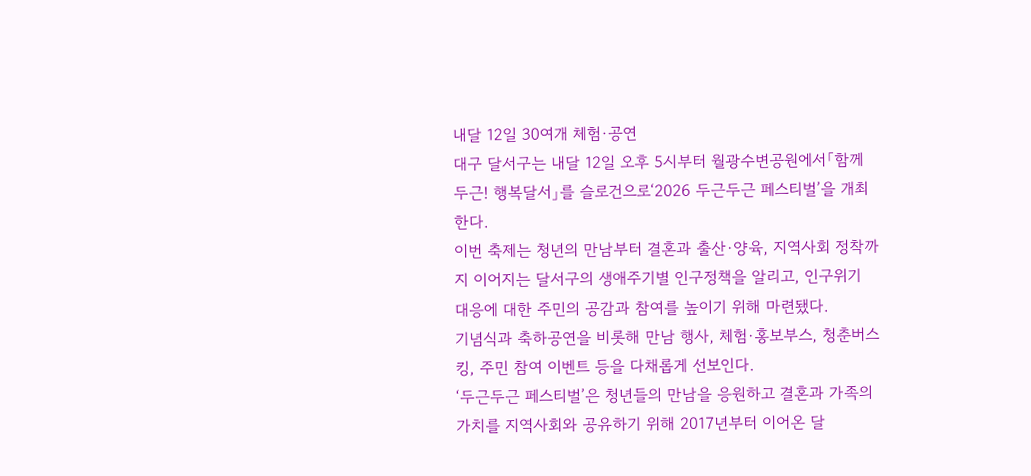내달 12일 30여개 체험·공연
대구 달서구는 내달 12일 오후 5시부터 월광수변공원에서「함께 두근! 행복달서」를 슬로건으로‘2026 두근두근 페스티벌’을 개최한다.
이번 축제는 청년의 만남부터 결혼과 출산·양육, 지역사회 정착까지 이어지는 달서구의 생애주기별 인구정책을 알리고, 인구위기 대응에 대한 주민의 공감과 참여를 높이기 위해 마련됐다.
기념식과 축하공연을 비롯해 만남 행사, 체험·홍보부스, 청춘버스킹, 주민 참여 이벤트 등을 다채롭게 선보인다.
‘두근두근 페스티벌’은 청년들의 만남을 응원하고 결혼과 가족의 가치를 지역사회와 공유하기 위해 2017년부터 이어온 달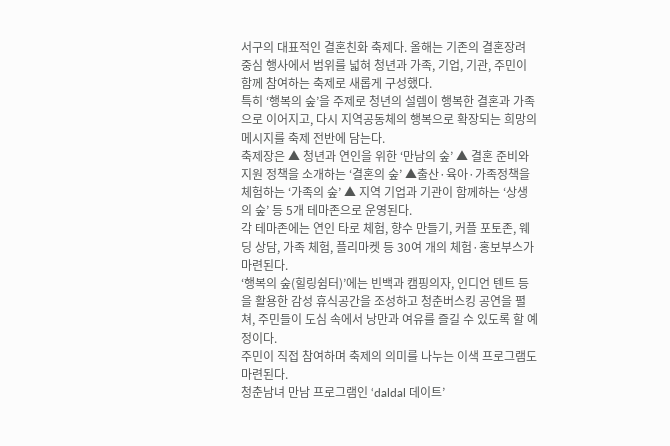서구의 대표적인 결혼친화 축제다. 올해는 기존의 결혼장려 중심 행사에서 범위를 넓혀 청년과 가족, 기업, 기관, 주민이 함께 참여하는 축제로 새롭게 구성했다.
특히 ‘행복의 숲’을 주제로 청년의 설렘이 행복한 결혼과 가족으로 이어지고, 다시 지역공동체의 행복으로 확장되는 희망의 메시지를 축제 전반에 담는다.
축제장은 ▲ 청년과 연인을 위한 ‘만남의 숲’ ▲ 결혼 준비와 지원 정책을 소개하는 ‘결혼의 숲’ ▲출산·육아·가족정책을 체험하는 ‘가족의 숲’ ▲ 지역 기업과 기관이 함께하는 ‘상생의 숲’ 등 5개 테마존으로 운영된다.
각 테마존에는 연인 타로 체험, 향수 만들기, 커플 포토존, 웨딩 상담, 가족 체험, 플리마켓 등 30여 개의 체험·홍보부스가 마련된다.
‘행복의 숲(힐링쉼터)’에는 빈백과 캠핑의자, 인디언 텐트 등을 활용한 감성 휴식공간을 조성하고 청춘버스킹 공연을 펼쳐, 주민들이 도심 속에서 낭만과 여유를 즐길 수 있도록 할 예정이다.
주민이 직접 참여하며 축제의 의미를 나누는 이색 프로그램도 마련된다.
청춘남녀 만남 프로그램인 ‘daldal 데이트’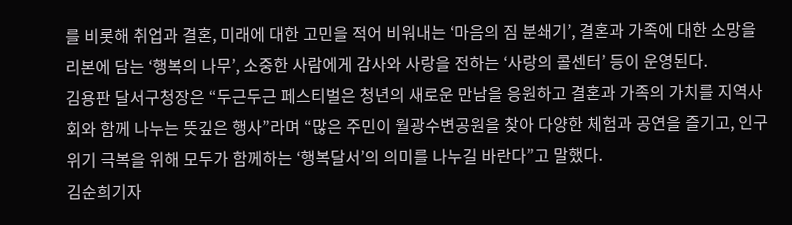를 비롯해 취업과 결혼, 미래에 대한 고민을 적어 비워내는 ‘마음의 짐 분쇄기’, 결혼과 가족에 대한 소망을 리본에 담는 ‘행복의 나무’, 소중한 사람에게 감사와 사랑을 전하는 ‘사랑의 콜센터’ 등이 운영된다.
김용판 달서구청장은 “두근두근 페스티벌은 청년의 새로운 만남을 응원하고 결혼과 가족의 가치를 지역사회와 함께 나누는 뜻깊은 행사”라며 “많은 주민이 월광수변공원을 찾아 다양한 체험과 공연을 즐기고, 인구위기 극복을 위해 모두가 함께하는 ‘행복달서’의 의미를 나누길 바란다”고 말했다.
김순희기자